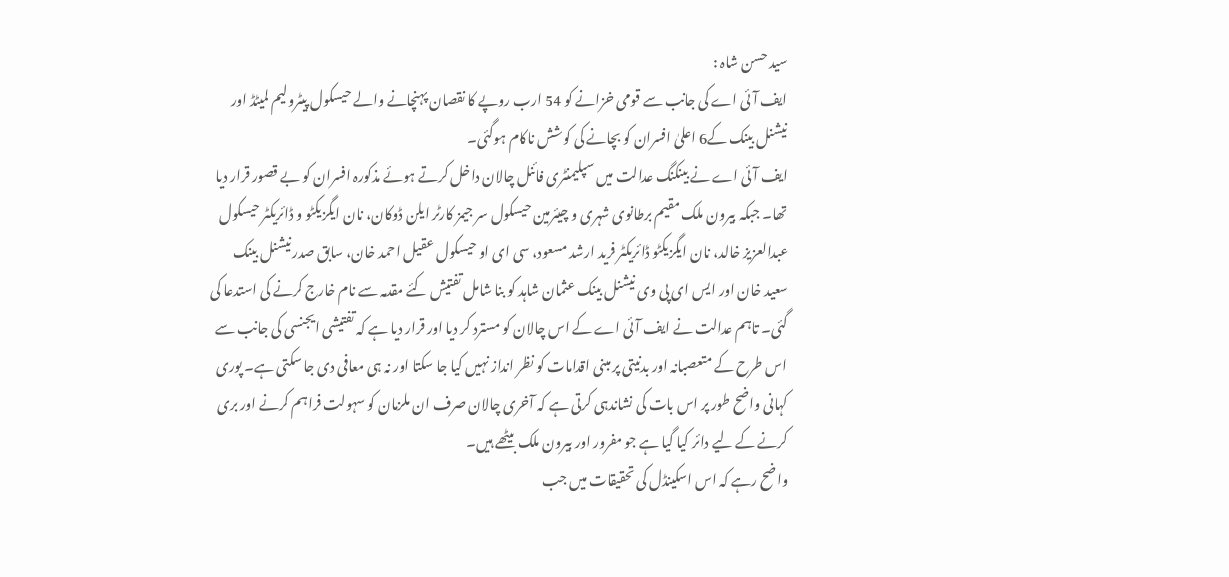سید حسن شاہ :
ایف آئی اے کی جانب سے قومی خزانے کو 54 ارب روپے کا نقصان پہنچانے والے حیسکول پیٹرولیم لمیٹڈ اور نیشنل بینک کے6 اعلیٰ افسران کو بچانے کی کوشش ناکام ہوگئی۔
ایف آئی اے نے بینکنگ عدالت میں سپلیمنٹری فائنل چالان داخل کرتے ہوئے مذکورہ افسران کو بے قصور قرار دیا تھا۔ جبکہ بیرون ملک مقیم برطانوی شہری و چیئرمین حیسکول سر جیمز کارٹر ایلن ڈوکان، نان ایگزیکٹو و ڈائریکٹر حیسکول عبدالعزیز خالد، نان ایگزیکٹو ڈائریکٹر فرید ارشد مسعود، سی ای او حیسکول عقیل احمد خان، سابق صدر نیشنل بینک سعید خان اور ایس ای پی وی نیشنل بینک عثمان شاہد کو بنا شامل تفتیش کئے مقدمہ سے نام خارج کرنے کی استدعا کی گئی۔ تاہم عدالت نے ایف آئی اے کے اس چالان کو مسترد کر دیا اور قرار دیا ہے کہ تفتیشی ایجنسی کی جانب سے اس طرح کے متعصبانہ اور بدنیتی پر مبنی اقدامات کو نظر انداز نہیں کیا جا سکتا اور نہ ہی معافی دی جا سکتی ہے۔ پوری کہانی واضح طور پر اس بات کی نشاندہی کرتی ہے کہ آخری چالان صرف ان ملزمان کو سہولت فراہم کرنے اور بری کرنے کے لیے دائر کیا گیا ہے جو مفرور اور بیرون ملک بیٹھے ہیں۔
واضح رہے کہ اس اسکینڈل کی تحقیقات میں جب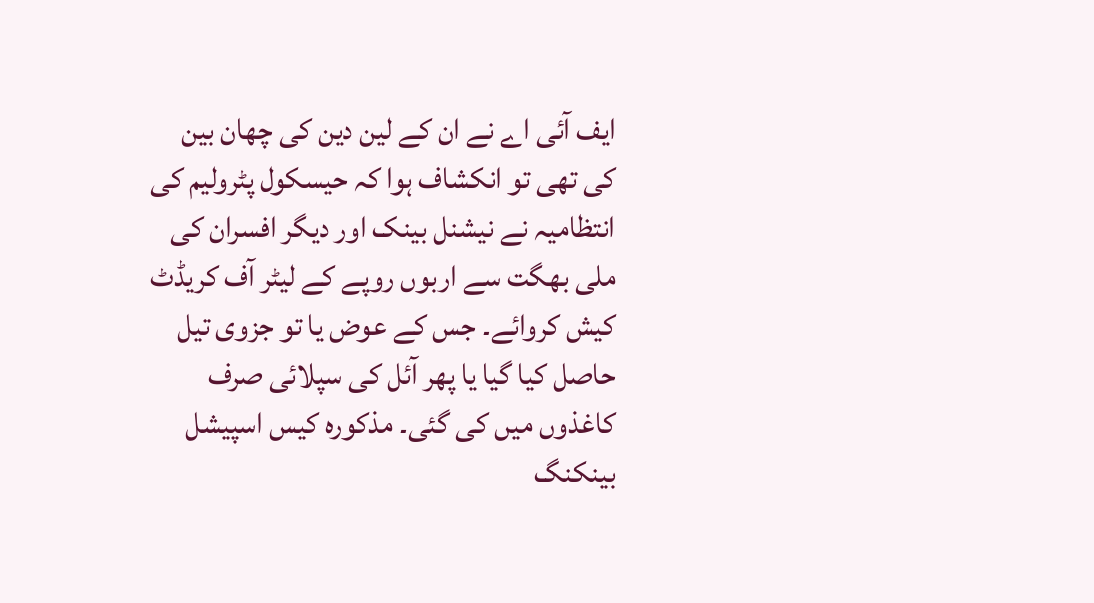ایف آئی اے نے ان کے لین دین کی چھان بین کی تھی تو انکشاف ہوا کہ حیسکول پٹرولیم کی انتظامیہ نے نیشنل بینک اور دیگر افسران کی ملی بھگت سے اربوں روپے کے لیٹر آف کریڈٹ کیش کروائے۔ جس کے عوض یا تو جزوی تیل حاصل کیا گیا یا پھر آئل کی سپلائی صرف کاغذوں میں کی گئی۔ مذکورہ کیس اسپیشل بینکنگ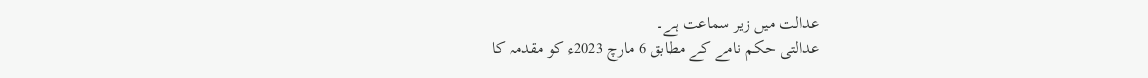عدالت میں زیر سماعت ہے۔
عدالتی حکم نامے کے مطابق 6 مارچ 2023ء کو مقدمہ کا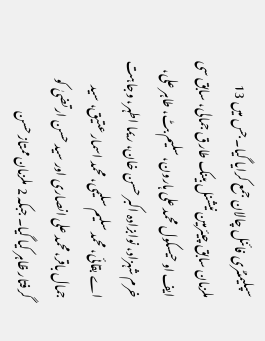سپلیمنٹری فائنل چالان جمع کرایا گیا۔ جس میں 13 ملزمان سابق چیئرمین نیشنل بینک طارق جمالی، سابق سی ایف او حیسکول محمد علی ہارون، سلیم بٹ، طاہر علی، خرم شہزاد، نوابزادہ اکبر حسن خان، ریما اطہر، وجاہت اے بقائی، محمد سلیم سلیمی، محمد اسمار عتیق، سید جمال باقر، محمد علی انصاری اور سید حسن ارتضیٰ کو گرفتار ظاہر کیا گیا۔ جبکہ 2 ملزمان ممتاز حسن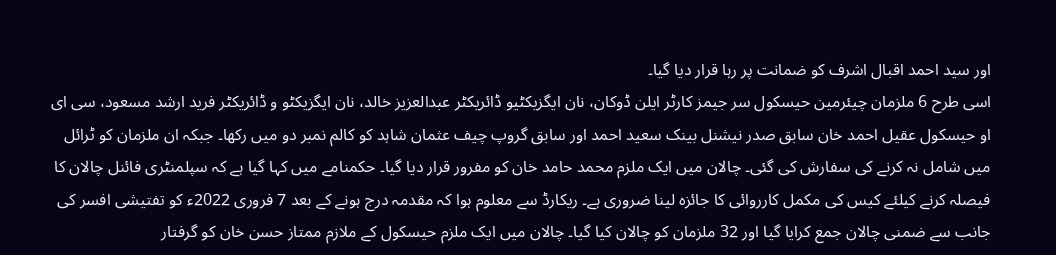اور سید احمد اقبال اشرف کو ضمانت پر رہا قرار دیا گیا۔
اسی طرح 6 ملزمان چیئرمین حیسکول سر جیمز کارٹر ایلن ڈوکان، نان ایگزیکٹیو ڈائریکٹر عبدالعزیز خالد، نان ایگزیکٹو و ڈائریکٹر فرید ارشد مسعود، سی ای او حیسکول عقیل احمد خان سابق صدر نیشنل بینک سعید احمد اور سابق گروپ چیف عثمان شاہد کو کالم نمبر دو میں رکھا۔ جبکہ ان ملزمان کو ٹرائل میں شامل نہ کرنے کی سفارش کی گئی۔ چالان میں ایک ملزم محمد حامد خان کو مفرور قرار دیا گیا۔ حکمنامے میں کہا گیا ہے کہ سپلمنٹری فائنل چالان کا فیصلہ کرنے کیلئے کیس کی مکمل کارروائی کا جائزہ لینا ضروری ہے۔ ریکارڈ سے معلوم ہوا کہ مقدمہ درج ہونے کے بعد 7 فروری 2022ء کو تفتیشی افسر کی جانب سے ضمنی چالان جمع کرایا گیا اور 32 ملزمان کو چالان کیا گیا۔ چالان میں ایک ملزم حیسکول کے ملازم ممتاز حسن خان کو گرفتار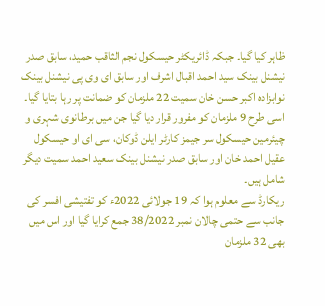ظاہر کیا گیا۔ جبکہ ڈائریکٹر حیسکول نجم الثاقب حمید، سابق صدر نیشنل بینک سید احمد اقبال اشرف اور سابق ای وی پی نیشنل بینک نوابزادہ اکبر حسن خان سمیت 22 ملزمان کو ضمانت پر رہا بتایا گیا۔ اسی طرح 9 ملزمان کو مفرور قرار دیا گیا جن میں برطانوی شہری و چیئرمین حیسکول سر جیمز کارٹر ایلن ڈوکان، سی ای او حیسکول عقیل احمد خان اور سابق صدر نیشنل بینک سعید احمد سمیت دیگر شامل ہیں۔
ریکارڈ سے معلوم ہوا کہ 19 جولائی 2022ء کو تفتیشی افسر کی جانب سے حتمی چالان نمبر 38/2022 جمع کرایا گیا اور اس میں بھی 32 ملزمان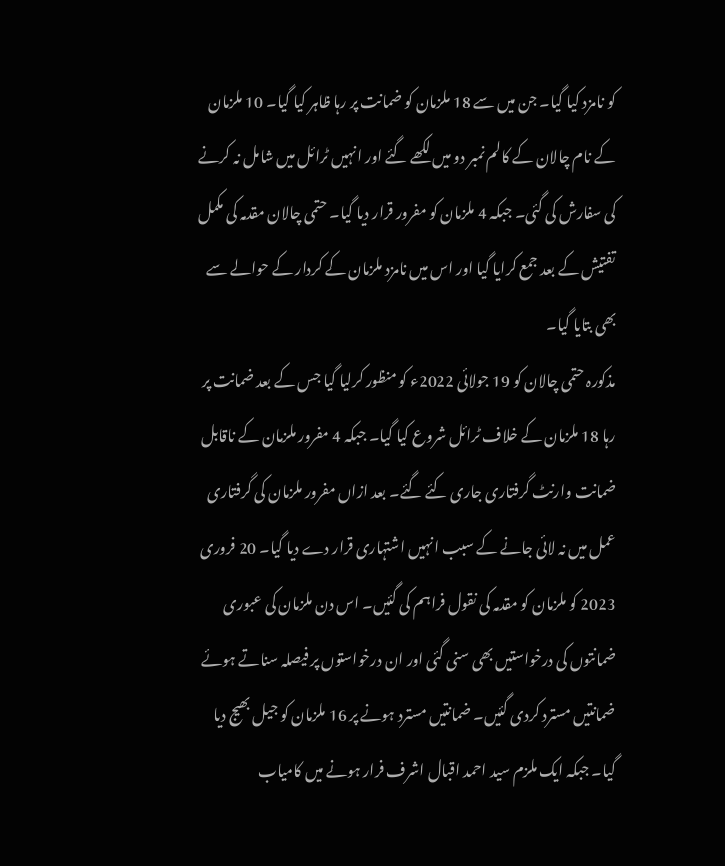کو نامزد کیا گیا۔ جن میں سے 18 ملزمان کو ضمانت پر رہا ظاہر کیا گیا۔ 10 ملزمان کے نام چالان کے کالم نمبر دو میں لکھے گئے اور انہیں ٹرائل میں شامل نہ کرنے کی سفارش کی گئی۔ جبکہ 4 ملزمان کو مفرور قرار دیا گیا۔ حتمی چالان مقدمہ کی مکمل تفتیش کے بعد جمع کرایا گیا اور اس میں نامزد ملزمان کے کردار کے حوالے سے بھی بتایا گیا۔
مذکورہ حتمی چالان کو 19 جولائی 2022ء کو منظور کرلیا گیا جس کے بعد ضمانت پر رہا 18 ملزمان کے خلاف ٹرائل شروع کیا گیا۔ جبکہ 4 مفرور ملزمان کے ناقابل ضمانت وارنٹ گرفتاری جاری کئے گئے۔ بعد ازاں مفرور ملزمان کی گرفتاری عمل میں نہ لائی جانے کے سبب انہیں اشتہاری قرار دے دیا گیا۔ 20 فروری 2023 کو ملزمان کو مقدمہ کی نقول فراہم کی گئیں۔ اس دن ملزمان کی عبوری ضمانتوں کی درخواستیں بھی سنی گئی اور ان درخواستوں پر فیصلہ سناتے ہوئے ضمانتیں مسترد کردی گئیں۔ ضمانتیں مسترد ہونے پر 16 ملزمان کو جیل بھیج دیا گیا۔ جبکہ ایک ملزم سید احمد اقبال اشرف فرار ہونے میں کامیاب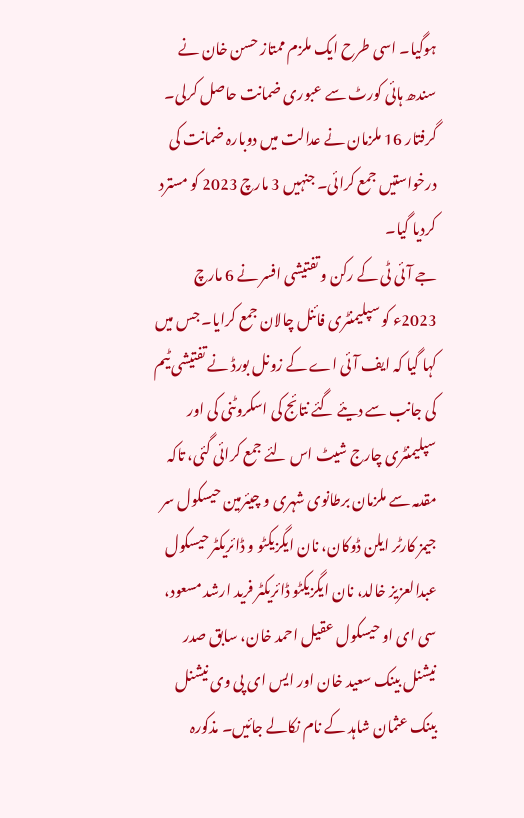ہوگیا۔ اسی طرح ایک ملزم ممتاز حسن خان نے سندھ ہائی کورٹ سے عبوری ضمانت حاصل کرلی۔ گرفتار 16 ملزمان نے عدالت میں دوبارہ ضمانت کی درخواستیں جمع کرائی۔ جنہیں 3 مارچ 2023 کو مسترد کردیا گیا۔
جے آئی ٹی کے رکن و تفتیشی افسر نے 6 مارچ 2023ء کو سپلیمنٹری فائنل چالان جمع کرایا۔ جس میں کہا گیا کہ ایف آئی اے کے زونل بورڈ نے تفتیشی ٹیم کی جانب سے دیئے گئے نتائج کی اسکروٹنی کی اور سپلیمنٹری چارج شیٹ اس لئے جمع کرائی گئی، تاکہ مقدمہ سے ملزمان برطانوی شہری و چیئرمین حیسکول سر جیمز کارٹر ایلن ڈوکان، نان ایگزیکٹو و ڈائریکٹر حیسکول عبدالعزیز خالد، نان ایگزیکٹو ڈائریکٹر فرید ارشد مسعود، سی ای او حیسکول عقیل احمد خان، سابق صدر نیشنل بینک سعید خان اور ایس ای پی وی نیشنل بینک عثمان شاہد کے نام نکالے جائیں۔ مذکورہ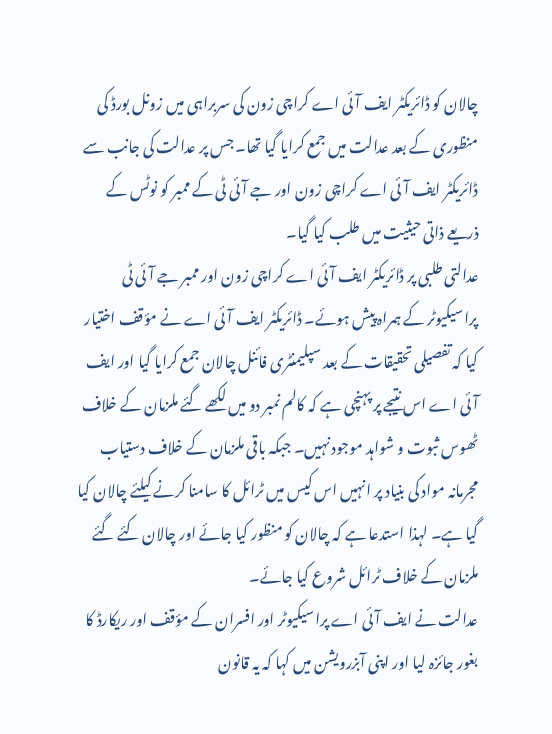چالان کو ڈائریکٹر ایف آئی اے کراچی زون کی سربراہی میں زونل بورڈ کی منظوری کے بعد عدالت میں جمع کرایا گیا تھا۔ جس پر عدالت کی جانب سے ڈائریکٹر ایف آئی اے کراچی زون اور جے آئی ٹی کے ممبر کو نوٹس کے ذریعے ذاتی حیثیت میں طلب کیا گیا۔
عدالتی طلبی پر ڈائریکٹر ایف آئی اے کراچی زون اور ممبر جے آئی ٹی پراسیکیوٹر کے ہمراہ پیش ہوئے۔ ڈائریکٹر ایف آئی اے نے مؤقف اختیار کیا کہ تفصیلی تحقیقات کے بعد سپلیمنٹری فائنل چالان جمع کرایا گیا اور ایف آئی اے اس نتیجے پر پہنچی ہے کہ کالم نمبر دو میں لکھے گئے ملزمان کے خلاف ٹھوس ثبوت و شواہد موجود نہیں۔ جبکہ باقی ملزمان کے خلاف دستیاب مجرمانہ مواد کی بنیاد پر انہیں اس کیس میں ٹرائل کا سامنا کرنے کیلئے چالان کیا گیا ہے۔ لہذا استدعا ہے کہ چالان کو منظور کیا جائے اور چالان کئے گئے ملزمان کے خلاف ٹرائل شروع کیا جائے۔
عدالت نے ایف آئی اے پراسیکیوٹر اور افسران کے مؤقف اور ریکارڈ کا بغور جائزہ لیا اور اپنی آبزرویشن میں کہا کہ یہ قانون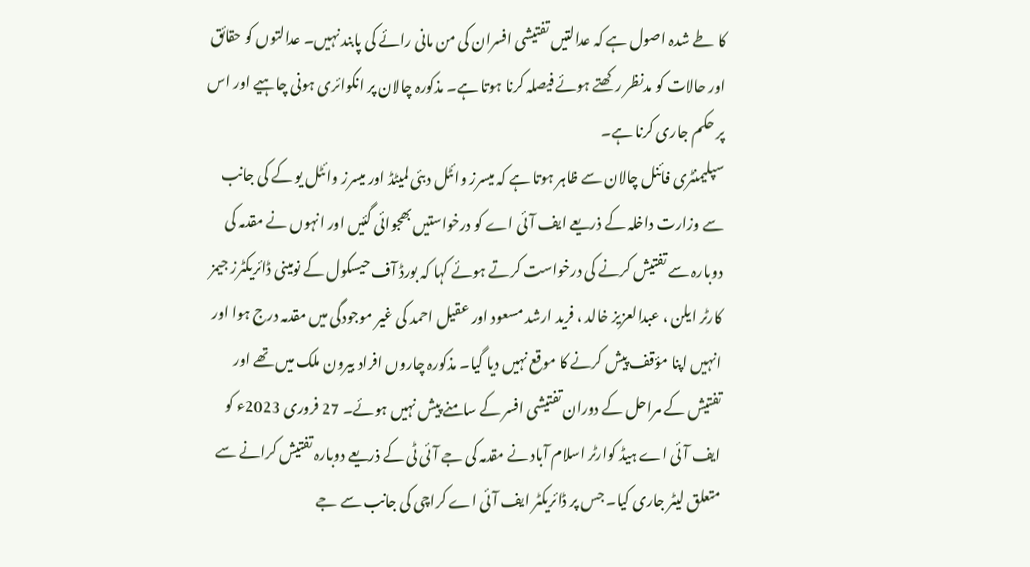کا طے شدہ اصول ہے کہ عدالتیں تفتیشی افسران کی من مانی رائے کی پابند نہیں۔ عدالتوں کو حقائق اور حالات کو مدنظر رکھتے ہوئے فیصلہ کرنا ہوتا ہے۔ مذکورہ چالان پر انکوائری ہونی چاہیے اور اس پر حکم جاری کرنا ہے۔
سپلیمنٹری فائنل چالان سے ظاہر ہوتا ہے کہ میسرز وائٹل دبئی لمیٹڈ اور میسرز وائٹل یو کے کی جانب سے وزارت داخلہ کے ذریعے ایف آئی اے کو درخواستیں بھجوائی گئیں اور انہوں نے مقدمہ کی دوبارہ سے تفتیش کرنے کی درخواست کرتے ہوئے کہا کہ بورڈ آف حیسکول کے نومینی ڈائریکٹرز جیمز کارٹر ایلن ، عبدالعزیز خالد ، فرید ارشد مسعود اور عقیل احمد کی غیر موجودگی میں مقدمہ درج ہوا اور انہیں اپنا مؤقف پیش کرنے کا موقع نہیں دیا گیا۔ مذکورہ چاروں افراد بیرون ملک میں تھے اور تفتیش کے مراحل کے دوران تفتیشی افسر کے سامنے پیش نہیں ہوئے۔ 27 فروری 2023ء کو ایف آئی اے ہیڈ کوارٹر اسلام آباد نے مقدمہ کی جے آئی ٹی کے ذریعے دوبارہ تفتیش کرانے سے متعلق لیٹر جاری کیا۔ جس پر ڈائریکٹر ایف آئی اے کراچی کی جانب سے جے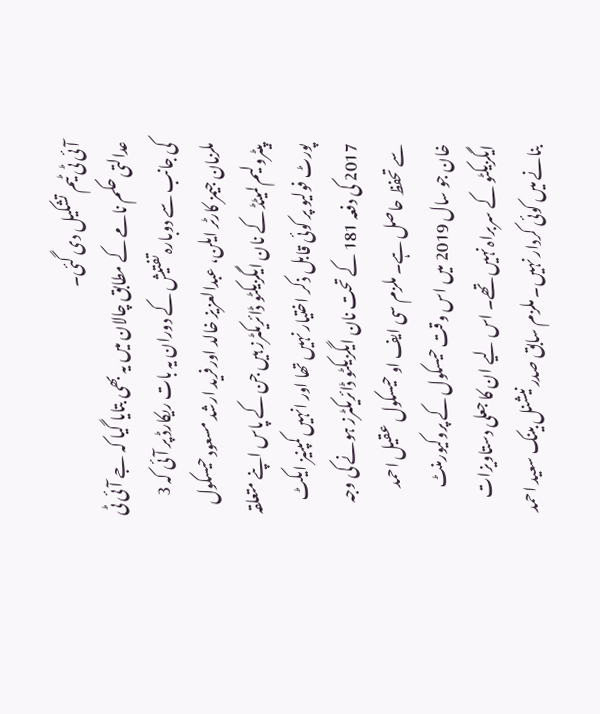آئی ٹی ٹیم تشکیل دی گئی۔
عدالتی حکم نامے کے مطابق چالان میں یہ بھی بتایا گیا کہ جے آئی ٹی کی جانب سے دوبارہ تفتیش کے دوران یہ بات ریکارڈ پر آئی کہ 3 ملزمان جیمز کارٹر ایلن، عبدالعزیز خالد اورفرید ارشد مسعود حیسکول پیٹرولیم لمیٹڈ کے نان ایگزیکٹو ڈائریکٹرز ہیں جن کے پاس اپنے متعلقہ پورٹ فولیو پر کوئی قابل ذکر اختیار نہیں تھا اور انہیں کمپنیز ایکٹ 2017 کی دفعہ 181 کے تحت نان ایگزیکٹو ڈائریکٹرز ہونے کی وجہ سے تحفظ حاصل ہے۔ ملزم سی ایف او حیسکول عقیل احمد خان جو سال 2019 میں اس وقت حیسکول کے پروکیورمنٹ ایگزیکٹو کے سربراہ نہیں تھے۔ اس لیے ان کا جعلی دستاویزات بنانے میں کوئی کردار نہیں۔ ملزم سابق صدر نیشنل بینک سعید احمد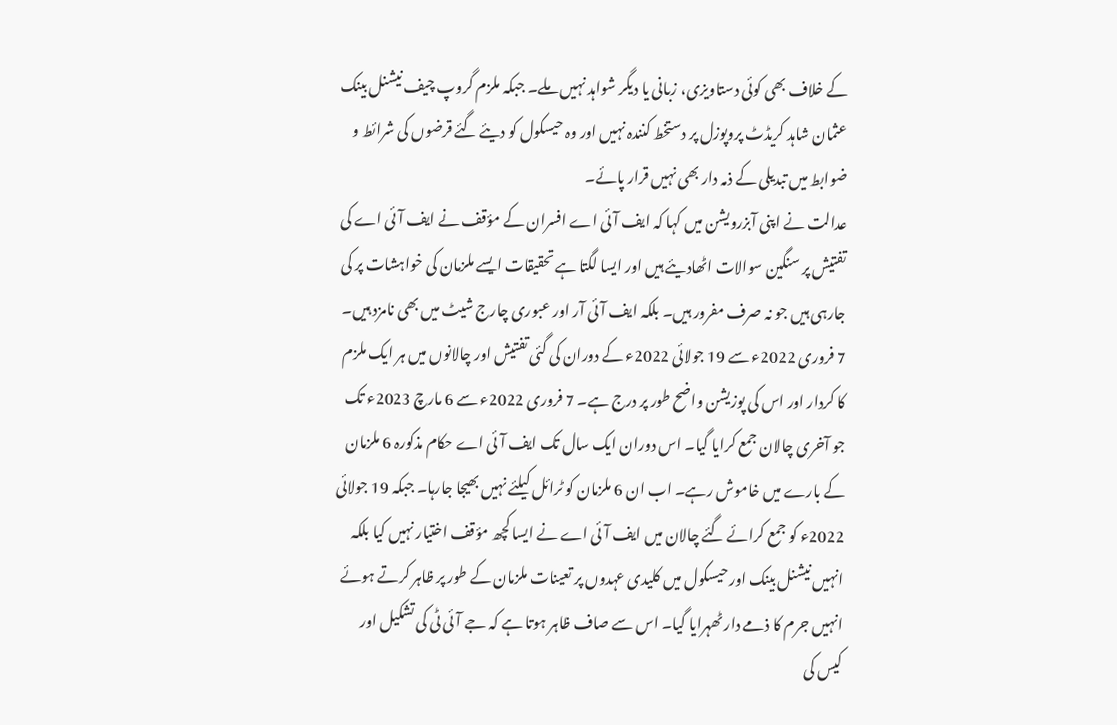کے خلاف بھی کوئی دستاویزی، زبانی یا دیگر شواہد نہیں ملے۔ جبکہ ملزم گروپ چیف نیشنل بینک عثمان شاہد کریڈٹ پروپوزل پر دستخط کنندہ نہیں اور وہ حیسکول کو دیئے گئے قرضوں کی شرائط و ضوابط میں تبدیلی کے ذمہ دار بھی نہیں قرار پائے۔
عدالت نے اپنی آبزرویشن میں کہا کہ ایف آئی اے افسران کے مؤقف نے ایف آئی اے کی تفتیش پر سنگین سوالات اٹھادیئے ہیں اور ایسا لگتا ہے تحقیقات ایسے ملزمان کی خواہشات پر کی جارہی ہیں جو نہ صرف مفرور ہیں۔ بلکہ ایف آئی آر اور عبوری چارج شیٹ میں بھی نامزد ہیں۔ 7 فروری 2022ء سے 19 جولائی 2022ء کے دوران کی گئی تفتیش اور چالانوں میں ہر ایک ملزم کا کردار اور اس کی پوزیشن واضح طور پر درج ہے۔ 7 فروری 2022ء سے 6 مارچ 2023ء تک جو آخری چالان جمع کرایا گیا۔ اس دوران ایک سال تک ایف آئی اے حکام مذکورہ 6 ملزمان کے بارے میں خاموش رہے۔ اب ان 6 ملزمان کو ٹرائل کیلئے نہیں بھیجا جارہا۔ جبکہ 19 جولائی 2022ء کو جمع کرائے گئے چالان میں ایف آئی اے نے ایسا کچھ مؤقف اختیار نہیں کیا بلکہ انہیں نیشنل بینک اور حیسکول میں کلیدی عہدوں پر تعینات ملزمان کے طور پر ظاہر کرتے ہوئے انہیں جرم کا ذمے دار ٹھہرایا گیا۔ اس سے صاف ظاہر ہوتا ہے کہ جے آئی ٹی کی تشکیل اور کیس کی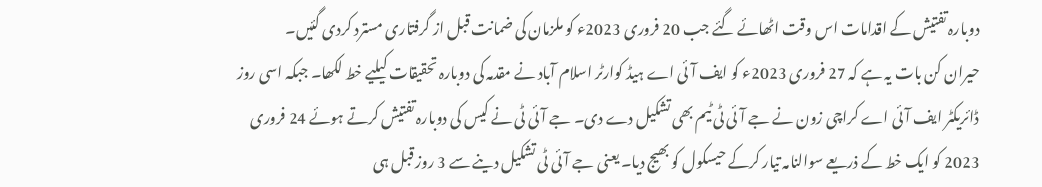دوبارہ تفتیش کے اقدامات اس وقت اٹھائے گئے جب 20 فروری 2023ء کو ملزمان کی ضمانت قبل از گرفتاری مسترد کردی گئیں۔
حیران کن بات یہ ہے کہ 27 فروری 2023ء کو ایف آئی اے ہیڈ کوارٹر اسلام آباد نے مقدمہ کی دوبارہ تحقیقات کیلیے خط لکھا۔ جبکہ اسی روز ڈائریکٹر ایف آئی اے کراچی زون نے جے آئی ٹی ٹیم بھی تشکیل دے دی۔ جے آئی ٹی نے کیس کی دوبارہ تفتیش کرتے ہوئے 24 فروری 2023 کو ایک خط کے ذریعے سوالنامہ تیار کرکے حیسکول کو بھیج دیا۔ یعنی جے آئی ٹی تشکیل دینے سے 3 روز قبل ہی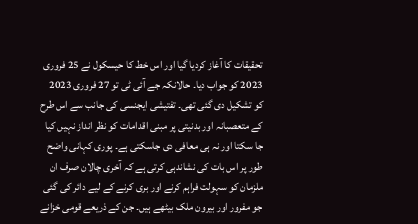تحقیقات کا آغاز کردیا گیا اور اس خط کا حیسکول نے 25 فروری 2023 کو جواب دیا۔ حالانکہ جے آئی ٹی تو 27 فروری 2023 کو تشکیل دی گئی تھی۔ تفتیشی ایجنسی کی جانب سے اس طرح کے متعصبانہ اور بدنیتی پر مبنی اقدامات کو نظر انداز نہیں کیا جا سکتا اور نہ ہی معافی دی جاسکتی ہے۔ پوری کہانی واضح طور پر اس بات کی نشاندہی کرتی ہے کہ آخری چالان صرف ان ملزمان کو سہولت فراہم کرنے اور بری کرنے کے لیے دائر کی گئی جو مفرور اور بیرون ملک بیٹھے ہیں۔ جن کے ذریعے قومی خزانے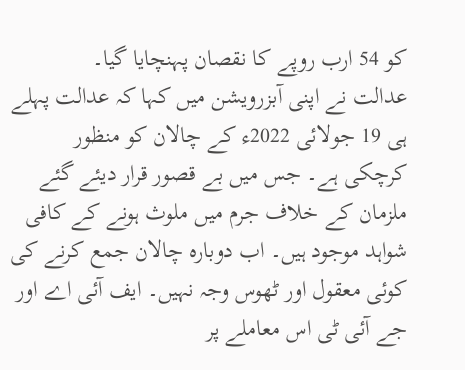کو 54 ارب روپے کا نقصان پہنچایا گیا۔
عدالت نے اپنی آبزرویشن میں کہا کہ عدالت پہلے ہی 19 جولائی 2022ء کے چالان کو منظور کرچکی ہے۔ جس میں بے قصور قرار دیئے گئے ملزمان کے خلاف جرم میں ملوث ہونے کے کافی شواہد موجود ہیں۔ اب دوبارہ چالان جمع کرنے کی کوئی معقول اور ٹھوس وجہ نہیں۔ ایف آئی اے اور جے آئی ٹی اس معاملے پر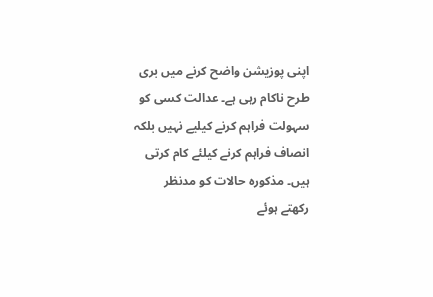اپنی پوزیشن واضح کرنے میں بری طرح ناکام رہی ہے۔ عدالت کسی کو سہولت فراہم کرنے کیلیے نہیں بلکہ انصاف فراہم کرنے کیلئے کام کرتی ہیں۔ مذکورہ حالات کو مدنظر رکھتے ہوئے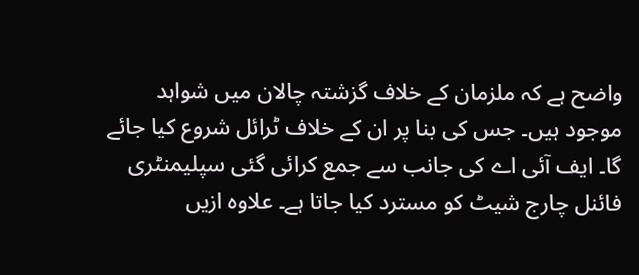واضح ہے کہ ملزمان کے خلاف گزشتہ چالان میں شواہد موجود ہیں۔ جس کی بنا پر ان کے خلاف ٹرائل شروع کیا جائے گا۔ ایف آئی اے کی جانب سے جمع کرائی گئی سپلیمنٹری فائنل چارج شیٹ کو مسترد کیا جاتا ہے۔ علاوہ ازیں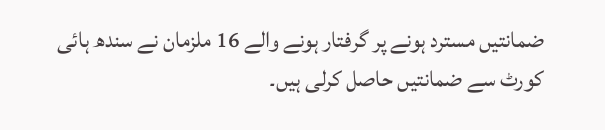ضمانتیں مسترد ہونے پر گرفتار ہونے والے 16 ملزمان نے سندھ ہائی کورٹ سے ضمانتیں حاصل کرلی ہیں۔